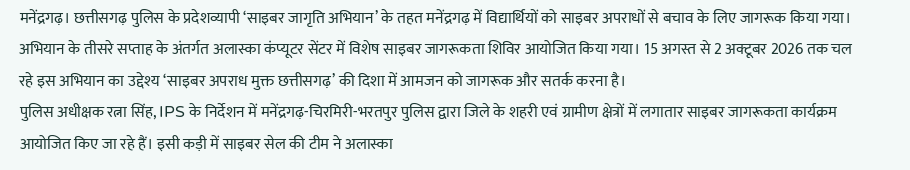मनेंद्रगढ़। छत्तीसगढ़ पुलिस के प्रदेशव्यापी ‘साइबर जागृति अभियान’ के तहत मनेंद्रगढ़ में विद्यार्थियों को साइबर अपराधों से बचाव के लिए जागरूक किया गया। अभियान के तीसरे सप्ताह के अंतर्गत अलास्का कंप्यूटर सेंटर में विशेष साइबर जागरूकता शिविर आयोजित किया गया। 15 अगस्त से 2 अक्टूबर 2026 तक चल रहे इस अभियान का उद्देश्य ‘साइबर अपराध मुक्त छत्तीसगढ़’ की दिशा में आमजन को जागरूक और सतर्क करना है।
पुलिस अधीक्षक रत्ना सिंह, IPS के निर्देशन में मनेंद्रगढ़-चिरमिरी-भरतपुर पुलिस द्वारा जिले के शहरी एवं ग्रामीण क्षेत्रों में लगातार साइबर जागरूकता कार्यक्रम आयोजित किए जा रहे हैं। इसी कड़ी में साइबर सेल की टीम ने अलास्का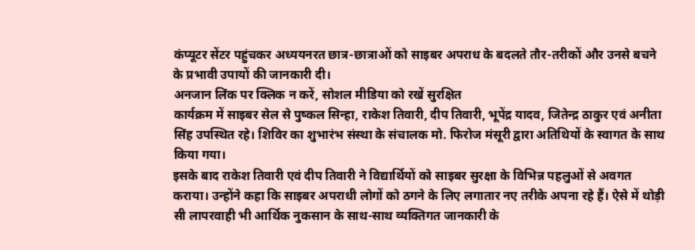कंप्यूटर सेंटर पहुंचकर अध्ययनरत छात्र-छात्राओं को साइबर अपराध के बदलते तौर-तरीकों और उनसे बचने के प्रभावी उपायों की जानकारी दी।
अनजान लिंक पर क्लिक न करें, सोशल मीडिया को रखें सुरक्षित
कार्यक्रम में साइबर सेल से पुष्कल सिन्हा, राकेश तिवारी, दीप तिवारी, भूपेंद्र यादव, जितेन्द्र ठाकुर एवं अनीता सिंह उपस्थित रहे। शिविर का शुभारंभ संस्था के संचालक मो. फिरोज मंसूरी द्वारा अतिथियों के स्वागत के साथ किया गया।
इसके बाद राकेश तिवारी एवं दीप तिवारी ने विद्यार्थियों को साइबर सुरक्षा के विभिन्न पहलुओं से अवगत कराया। उन्होंने कहा कि साइबर अपराधी लोगों को ठगने के लिए लगातार नए तरीके अपना रहे हैं। ऐसे में थोड़ी सी लापरवाही भी आर्थिक नुकसान के साथ-साथ व्यक्तिगत जानकारी के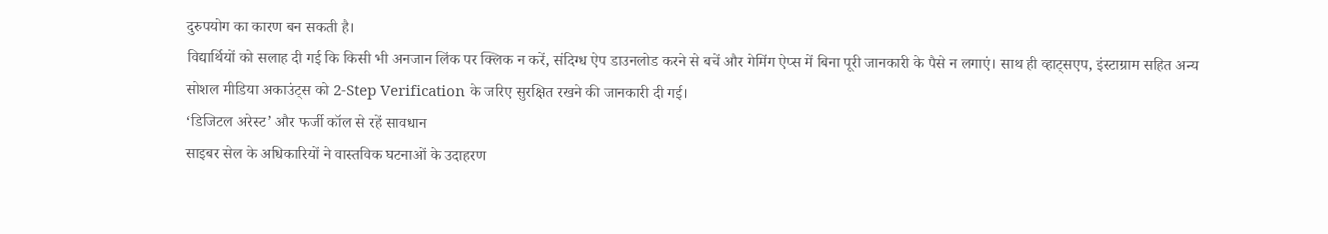दुरुपयोग का कारण बन सकती है।
विद्यार्थियों को सलाह दी गई कि किसी भी अनजान लिंक पर क्लिक न करें, संदिग्ध ऐप डाउनलोड करने से बचें और गेमिंग ऐप्स में बिना पूरी जानकारी के पैसे न लगाएं। साथ ही व्हाट्सएप, इंस्टाग्राम सहित अन्य सोशल मीडिया अकाउंट्स को 2-Step Verification के जरिए सुरक्षित रखने की जानकारी दी गई।
‘डिजिटल अरेस्ट’ और फर्जी कॉल से रहें सावधान
साइबर सेल के अधिकारियों ने वास्तविक घटनाओं के उदाहरण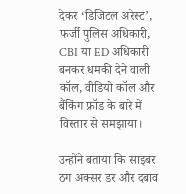देकर ‘डिजिटल अरेस्ट’, फर्जी पुलिस अधिकारी, CBI या ED अधिकारी बनकर धमकी देने वाली कॉल, वीडियो कॉल और बैंकिंग फ्रॉड के बारे में विस्तार से समझाया।

उन्होंने बताया कि साइबर ठग अक्सर डर और दबाव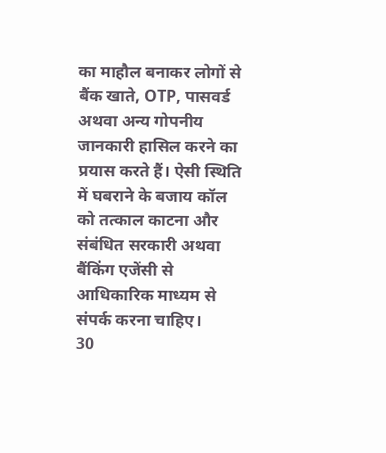का माहौल बनाकर लोगों से बैंक खाते, OTP, पासवर्ड अथवा अन्य गोपनीय जानकारी हासिल करने का प्रयास करते हैं। ऐसी स्थिति में घबराने के बजाय कॉल को तत्काल काटना और संबंधित सरकारी अथवा बैंकिंग एजेंसी से आधिकारिक माध्यम से संपर्क करना चाहिए।
30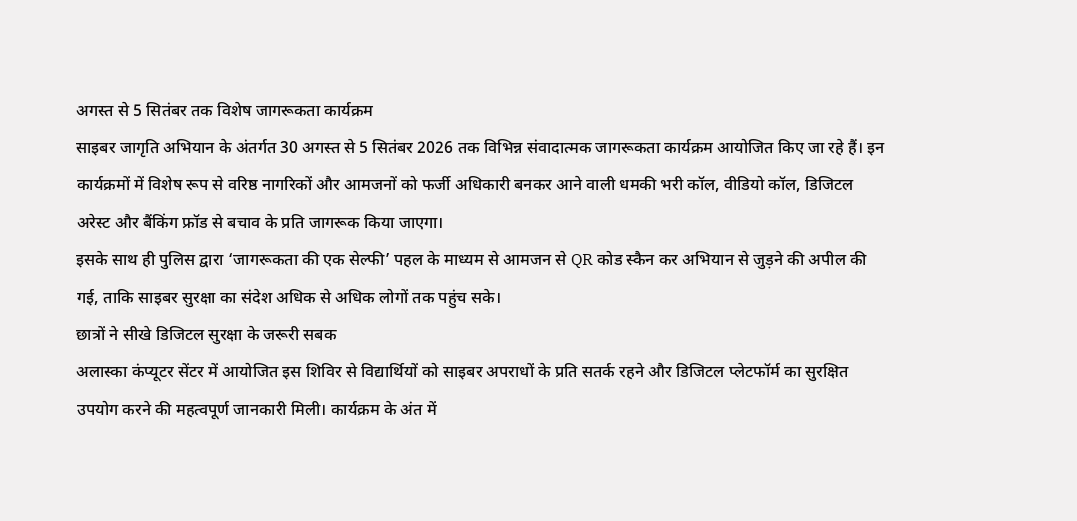अगस्त से 5 सितंबर तक विशेष जागरूकता कार्यक्रम
साइबर जागृति अभियान के अंतर्गत 30 अगस्त से 5 सितंबर 2026 तक विभिन्न संवादात्मक जागरूकता कार्यक्रम आयोजित किए जा रहे हैं। इन कार्यक्रमों में विशेष रूप से वरिष्ठ नागरिकों और आमजनों को फर्जी अधिकारी बनकर आने वाली धमकी भरी कॉल, वीडियो कॉल, डिजिटल अरेस्ट और बैंकिंग फ्रॉड से बचाव के प्रति जागरूक किया जाएगा।
इसके साथ ही पुलिस द्वारा ‘जागरूकता की एक सेल्फी’ पहल के माध्यम से आमजन से QR कोड स्कैन कर अभियान से जुड़ने की अपील की गई, ताकि साइबर सुरक्षा का संदेश अधिक से अधिक लोगों तक पहुंच सके।
छात्रों ने सीखे डिजिटल सुरक्षा के जरूरी सबक
अलास्का कंप्यूटर सेंटर में आयोजित इस शिविर से विद्यार्थियों को साइबर अपराधों के प्रति सतर्क रहने और डिजिटल प्लेटफॉर्म का सुरक्षित उपयोग करने की महत्वपूर्ण जानकारी मिली। कार्यक्रम के अंत में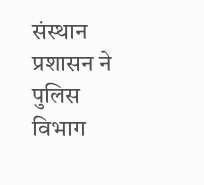संस्थान प्रशासन ने पुलिस विभाग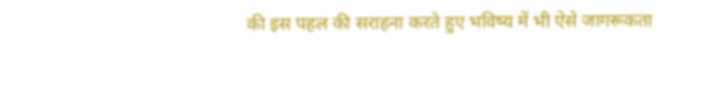की इस पहल की सराहना करते हुए भविष्य में भी ऐसे जागरूकता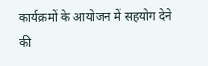कार्यक्रमों के आयोजन में सहयोग देने की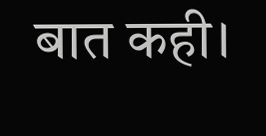बात कही।